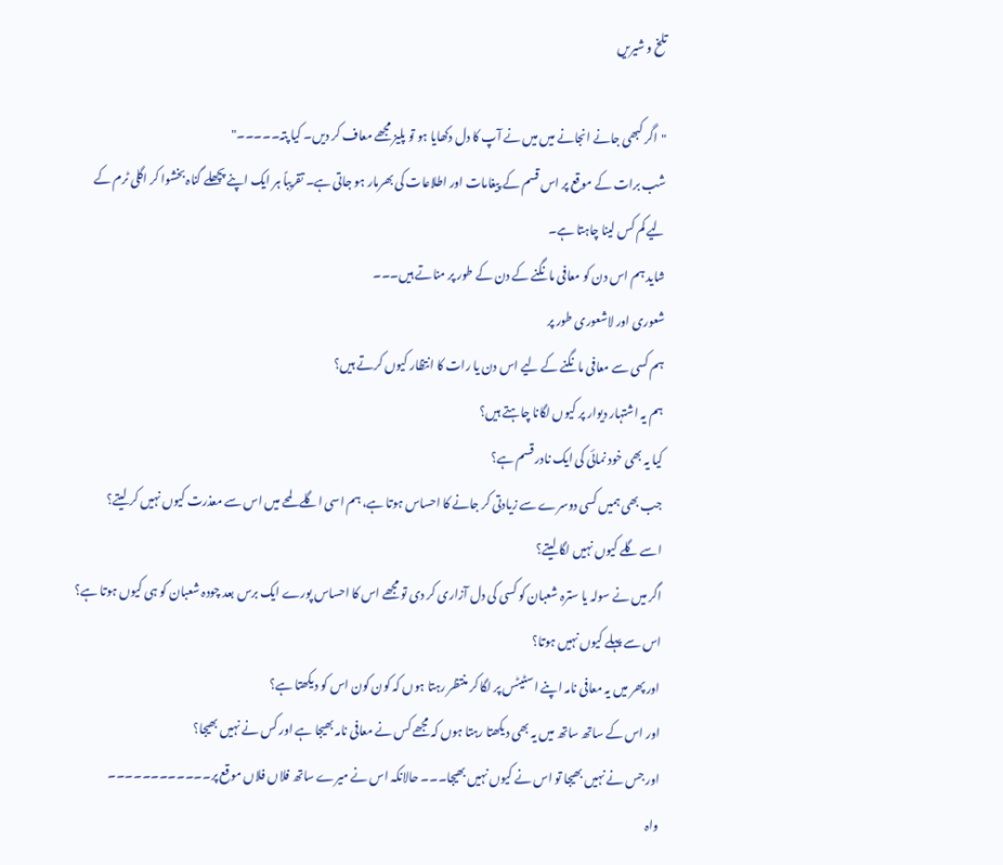تلخ و شیریں

"اگر کبھی جانے انجانے میں میں نے آپ کا دل دکھایا ہو تو پلیز مجھے معاف کر دیں۔ کیا پتہ۔۔۔۔۔"
شب برات کے موقع پر اس قسم کے پیغامات اور اطلاعات کی بھرمار ہو جاتی ہے۔ تقریباً ہر ایک اپنے پچھلے گناہ بخشوا کر اگلی ٹرم کے لیے کم کس لینا چاہتا ہے۔
شاید ہم اس دن کو معافی مانگنے کے دن کے طور پر مناتے ہیں۔۔۔
شعوری اور لاشعوری طور پر
ہم کسی سے معافی مانگنے کے لیے اس دن یا رات کا انتظار کیوں کرتے ہیں؟
ہم یہ اشتہار دیوار پر کیوں لگانا چاہتے ہیں؟
کیا یہ بھی خود نمائی کی ایک نادر قسم ہے؟
جب بھی ہمیں کسی دوسرے سے زیادتی کر جانے کا احساس ہوتا ہے، ہم اسی اگلے لمحے میں اس سے معذرت کیوں نہیں کر لیتے؟
اسے گلے کیوں نہیں لگا لیتے؟
اگر میں نے سولہ یا سترہ شعبان کو کسی کی دل آزاری کر دی تو مجھے اس کا احساس پورے ایک برس بعد چودہ شعبان کو ہی کیوں ہوتا ہے؟
اس سے پہلے کیوں نہیں ہوتا؟
اور پھر میں یہ معافی نامہ اپنے اسٹیٹس پر لگا کر منتظر رہتا ہوں کہ کون کون اس کو دیکھتا ہے؟
اور اس کے ساتھ ساتھ میں یہ بھی دیکھتا رہتا ہوں کہ مجھے کس نے معافی نامہ بھیجا ہے اور کس نے نہیں بھیجا؟
اور جس نے نہیں بھیجا تو اس نے کیوں نہیں بھیجا۔۔۔ حالانکہ اس نے میرے ساتھ فلاں فلاں موقع پر۔۔۔۔۔۔۔۔۔۔۔۔
واہ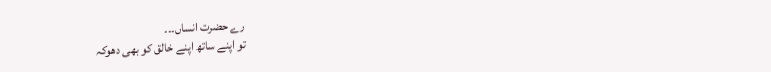رے حضرت انساں۔۔۔
تو اپنے ساتھ اپنے خالق کو بھی دھوکہ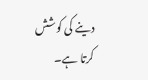دینے کی کوشش کرتا ہے۔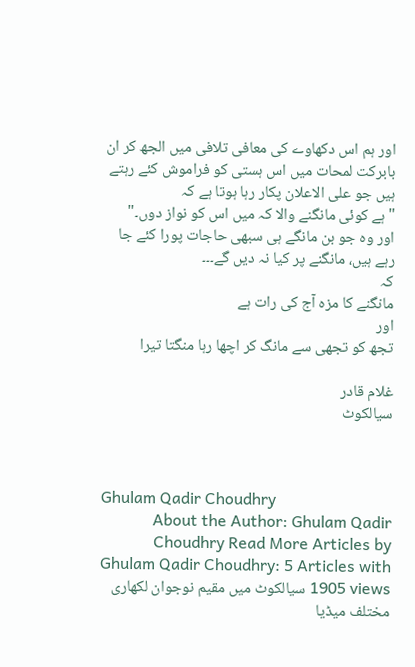اور ہم اس دکھاوے کی معافی تلافی میں الجھ کر ان بابرکت لمحات میں اس ہستی کو فراموش کئے رہتے ہیں جو علی الاعلان پکار رہا ہوتا ہے کہ
"ہے کوئی مانگنے والا کہ میں اس کو نواز دوں۔"
اور وہ جو بن مانگے ہی سبھی حاجات پورا کئے جا رہے ہیں، مانگنے پر کیا نہ دیں گے۔۔۔
کہ
مانگنے کا مزہ آج کی رات ہے
اور
تجھ کو تجھی سے مانگ کر اچھا رہا منگتا تیرا

غلام قادر
سیالکوٹ



Ghulam Qadir Choudhry
About the Author: Ghulam Qadir Choudhry Read More Articles by Ghulam Qadir Choudhry: 5 Articles with 1905 views سیالکوٹ میں مقیم نوجوان لکھاری مختلف میڈیا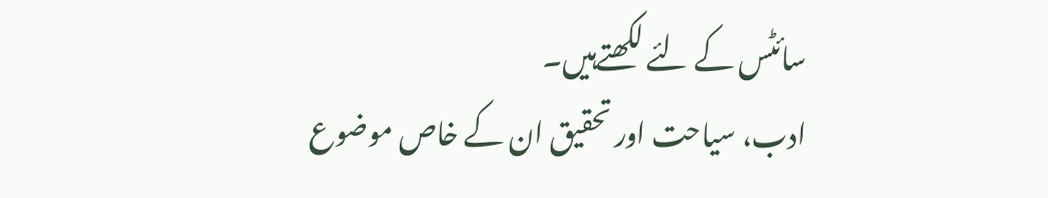سائٹس کے لئے لکھتےہیں۔
ادب، سیاحت اور تحقیق ان کے خاص موضوع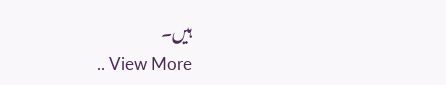ہیں۔
.. View More